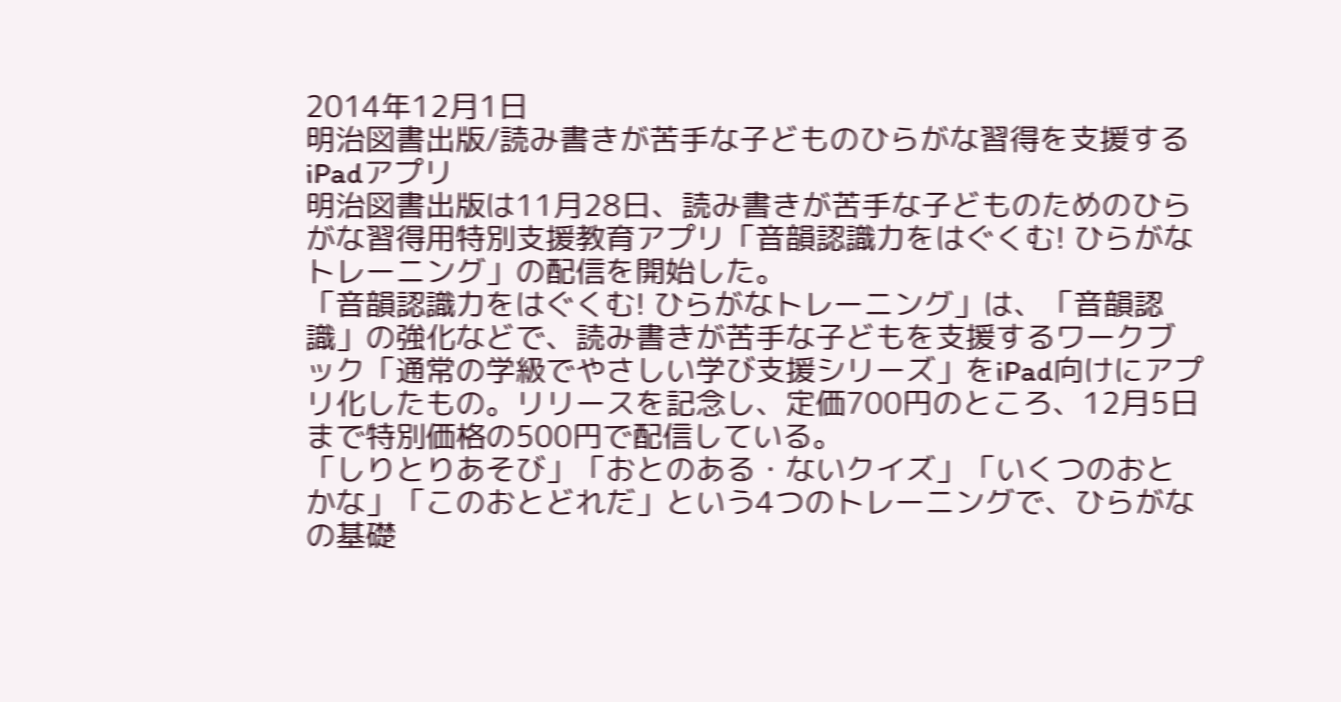2014年12月1日
明治図書出版/読み書きが苦手な子どものひらがな習得を支援するiPadアプリ
明治図書出版は11月28日、読み書きが苦手な子どものためのひらがな習得用特別支援教育アプリ「音韻認識力をはぐくむ! ひらがなトレーニング」の配信を開始した。
「音韻認識力をはぐくむ! ひらがなトレーニング」は、「音韻認識」の強化などで、読み書きが苦手な子どもを支援するワークブック「通常の学級でやさしい学び支援シリーズ」をiPad向けにアプリ化したもの。リリースを記念し、定価700円のところ、12月5日まで特別価格の500円で配信している。
「しりとりあそび」「おとのある・ないクイズ」「いくつのおとかな」「このおとどれだ」という4つのトレーニングで、ひらがなの基礎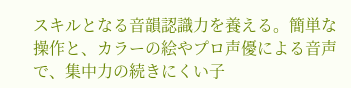スキルとなる音韻認識力を養える。簡単な操作と、カラーの絵やプロ声優による音声で、集中力の続きにくい子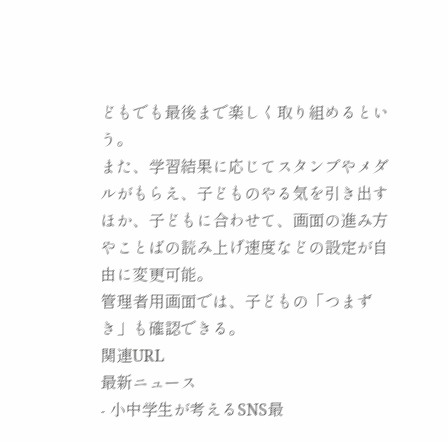どもでも最後まで楽しく取り組めるという。
また、学習結果に応じてスタンプやメダルがもらえ、子どものやる気を引き出すほか、子どもに合わせて、画面の進み方やことばの読み上げ速度などの設定が自由に変更可能。
管理者用画面では、子どもの「つまずき」も確認できる。
関連URL
最新ニュース
- 小中学生が考えるSNS最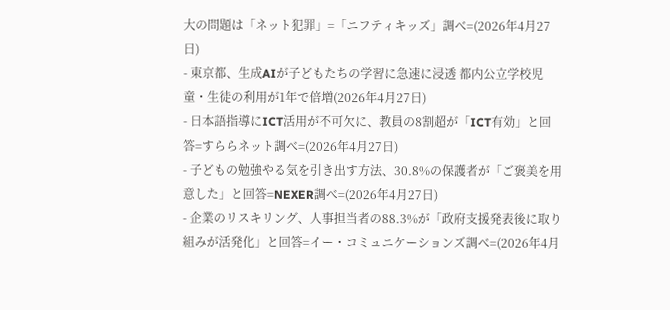大の問題は「ネット犯罪」=「ニフティキッズ」調べ=(2026年4月27日)
- 東京都、生成AIが子どもたちの学習に急速に浸透 都内公立学校児童・生徒の利用が1年で倍増(2026年4月27日)
- 日本語指導にICT活用が不可欠に、教員の8割超が「ICT有効」と回答=すららネット調べ=(2026年4月27日)
- 子どもの勉強やる気を引き出す方法、30.8%の保護者が「ご褒美を用意した」と回答=NEXER調べ=(2026年4月27日)
- 企業のリスキリング、人事担当者の88.3%が「政府支援発表後に取り組みが活発化」と回答=イー・コミュニケーションズ調べ=(2026年4月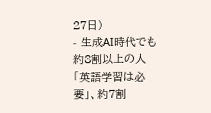27日)
- 生成AI時代でも約8割以上の人「英語学習は必要」、約7割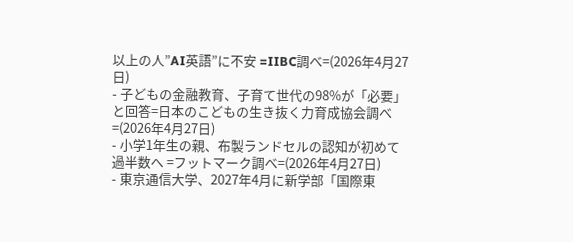以上の人”AI英語”に不安 =IIBC調べ=(2026年4月27日)
- 子どもの金融教育、子育て世代の98%が「必要」と回答=日本のこどもの生き抜く力育成協会調べ=(2026年4月27日)
- 小学1年生の親、布製ランドセルの認知が初めて過半数へ =フットマーク調べ=(2026年4月27日)
- 東京通信大学、2027年4月に新学部「国際東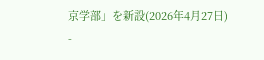京学部」を新設(2026年4月27日)
-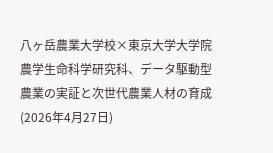八ヶ岳農業大学校×東京大学大学院農学生命科学研究科、データ駆動型農業の実証と次世代農業人材の育成(2026年4月27日)